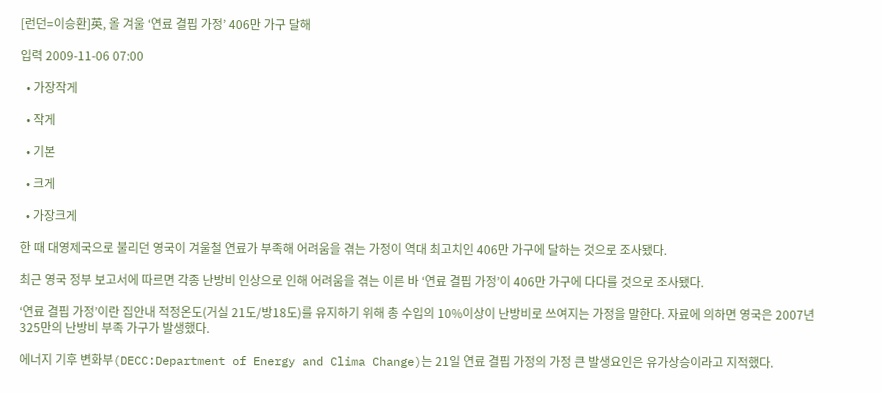[런던=이승환]英, 올 겨울 ‘연료 결핍 가정’ 406만 가구 달해

입력 2009-11-06 07:00

  • 가장작게

  • 작게

  • 기본

  • 크게

  • 가장크게

한 때 대영제국으로 불리던 영국이 겨울철 연료가 부족해 어려움을 겪는 가정이 역대 최고치인 406만 가구에 달하는 것으로 조사됐다.

최근 영국 정부 보고서에 따르면 각종 난방비 인상으로 인해 어려움을 겪는 이른 바 ‘연료 결핍 가정’이 406만 가구에 다다를 것으로 조사됐다.

‘연료 결핍 가정’이란 집안내 적정온도(거실 21도/방18도)를 유지하기 위해 총 수입의 10%이상이 난방비로 쓰여지는 가정을 말한다. 자료에 의하면 영국은 2007년 325만의 난방비 부족 가구가 발생했다.

에너지 기후 변화부(DECC:Department of Energy and Clima Change)는 21일 연료 결핍 가정의 가정 큰 발생요인은 유가상승이라고 지적했다.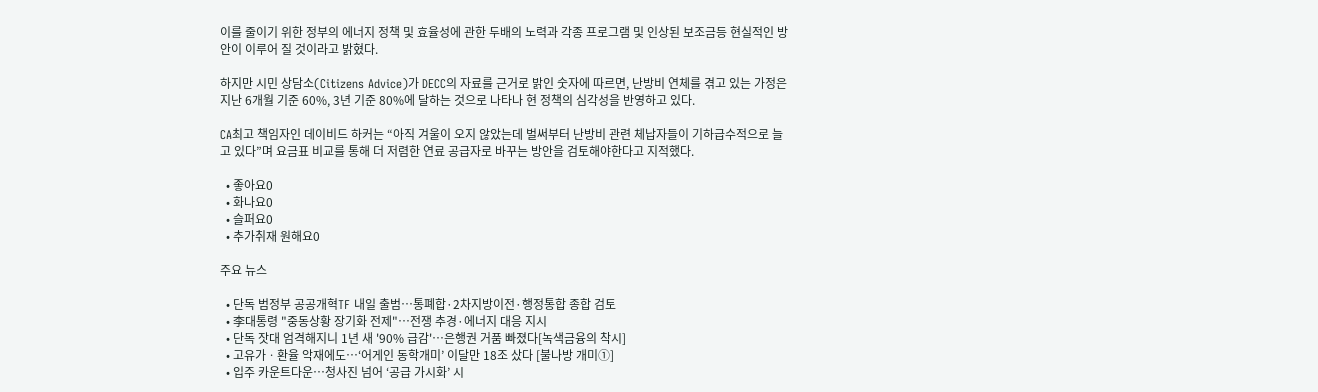이를 줄이기 위한 정부의 에너지 정책 및 효율성에 관한 두배의 노력과 각종 프로그램 및 인상된 보조금등 현실적인 방안이 이루어 질 것이라고 밝혔다.

하지만 시민 상담소(Citizens Advice)가 DECC의 자료를 근거로 밝인 숫자에 따르면, 난방비 연체를 겪고 있는 가정은 지난 6개월 기준 60%, 3년 기준 80%에 달하는 것으로 나타나 현 정책의 심각성을 반영하고 있다.

CA최고 책임자인 데이비드 하커는 “아직 겨울이 오지 않았는데 벌써부터 난방비 관련 체납자들이 기하급수적으로 늘고 있다”며 요금표 비교를 통해 더 저렴한 연료 공급자로 바꾸는 방안을 검토해야한다고 지적했다.

  • 좋아요0
  • 화나요0
  • 슬퍼요0
  • 추가취재 원해요0

주요 뉴스

  • 단독 범정부 공공개혁TF 내일 출범…통폐합·2차지방이전·행정통합 종합 검토
  • 李대통령 "중동상황 장기화 전제"…전쟁 추경·에너지 대응 지시
  • 단독 잣대 엄격해지니 1년 새 '90% 급감'…은행권 거품 빠졌다[녹색금융의 착시]
  • 고유가ㆍ환율 악재에도…‘어게인 동학개미’ 이달만 18조 샀다 [불나방 개미①]
  • 입주 카운트다운…청사진 넘어 ‘공급 가시화’ 시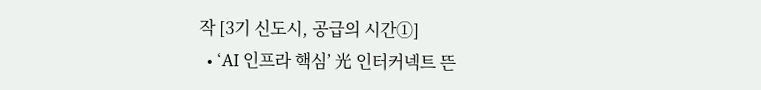작 [3기 신도시, 공급의 시간①]
  • ‘AI 인프라 핵심’ 光 인터커넥트 뜬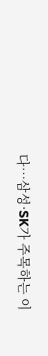다…삼성·SK가 주목하는 이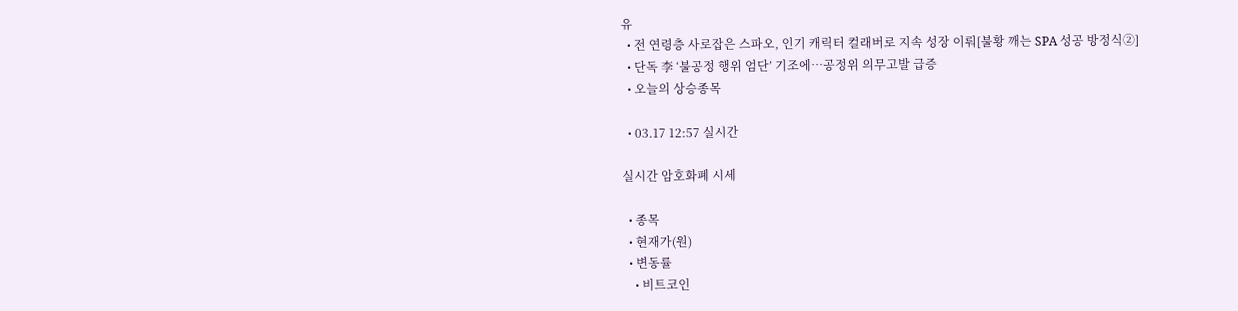유
  • 전 연령층 사로잡은 스파오, 인기 캐릭터 컬래버로 지속 성장 이뤄[불황 깨는 SPA 성공 방정식②]
  • 단독 李 ‘불공정 행위 엄단’ 기조에…공정위 의무고발 급증
  • 오늘의 상승종목

  • 03.17 12:57 실시간

실시간 암호화폐 시세

  • 종목
  • 현재가(원)
  • 변동률
    • 비트코인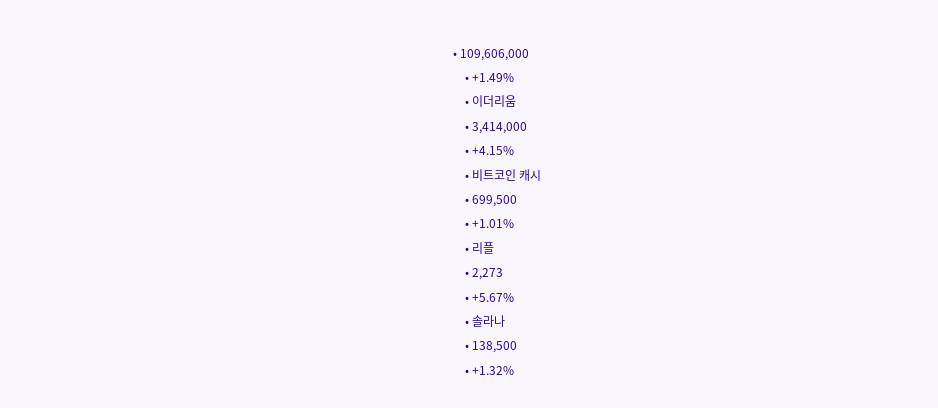• 109,606,000
    • +1.49%
    • 이더리움
    • 3,414,000
    • +4.15%
    • 비트코인 캐시
    • 699,500
    • +1.01%
    • 리플
    • 2,273
    • +5.67%
    • 솔라나
    • 138,500
    • +1.32%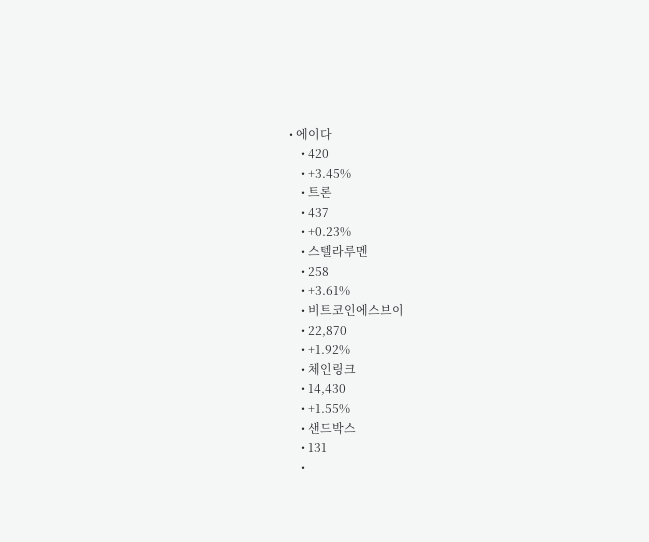• 에이다
    • 420
    • +3.45%
    • 트론
    • 437
    • +0.23%
    • 스텔라루멘
    • 258
    • +3.61%
    • 비트코인에스브이
    • 22,870
    • +1.92%
    • 체인링크
    • 14,430
    • +1.55%
    • 샌드박스
    • 131
    •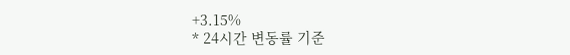+3.15%
* 24시간 변동률 기준